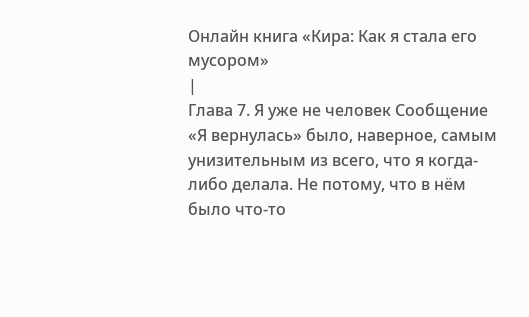Онлайн книга «Кира: Как я стала его мусором»
|
Глава 7. Я уже не человек Сообщение «Я вернулась» было, наверное, самым унизительным из всего, что я когда-либо делала. Не потому, что в нём было что-то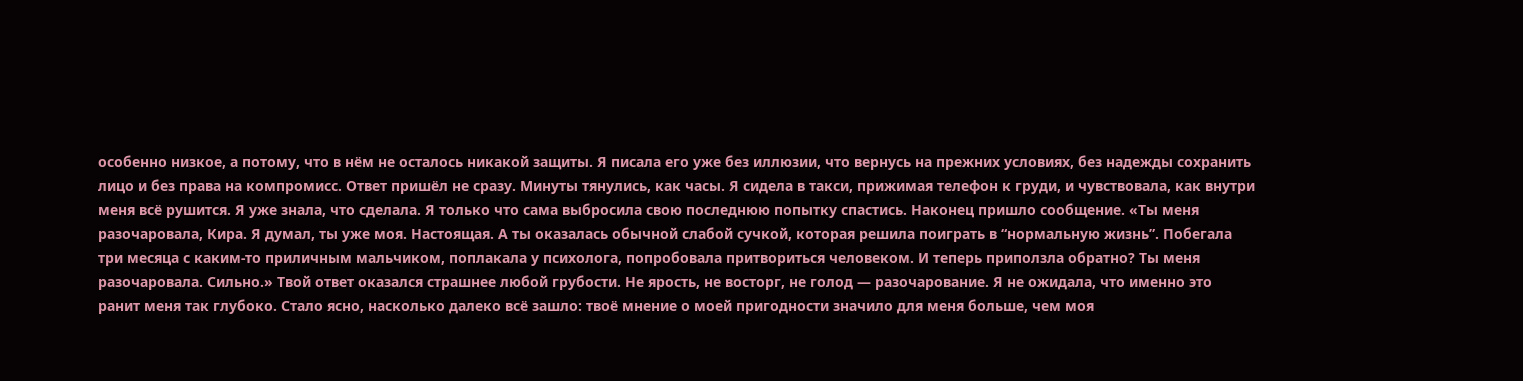особенно низкое, а потому, что в нём не осталось никакой защиты. Я писала его уже без иллюзии, что вернусь на прежних условиях, без надежды сохранить лицо и без права на компромисс. Ответ пришёл не сразу. Минуты тянулись, как часы. Я сидела в такси, прижимая телефон к груди, и чувствовала, как внутри меня всё рушится. Я уже знала, что сделала. Я только что сама выбросила свою последнюю попытку спастись. Наконец пришло сообщение. «Ты меня разочаровала, Кира. Я думал, ты уже моя. Настоящая. А ты оказалась обычной слабой сучкой, которая решила поиграть в “нормальную жизнь”. Побегала три месяца с каким-то приличным мальчиком, поплакала у психолога, попробовала притвориться человеком. И теперь приползла обратно? Ты меня разочаровала. Сильно.» Твой ответ оказался страшнее любой грубости. Не ярость, не восторг, не голод — разочарование. Я не ожидала, что именно это ранит меня так глубоко. Стало ясно, насколько далеко всё зашло: твоё мнение о моей пригодности значило для меня больше, чем моя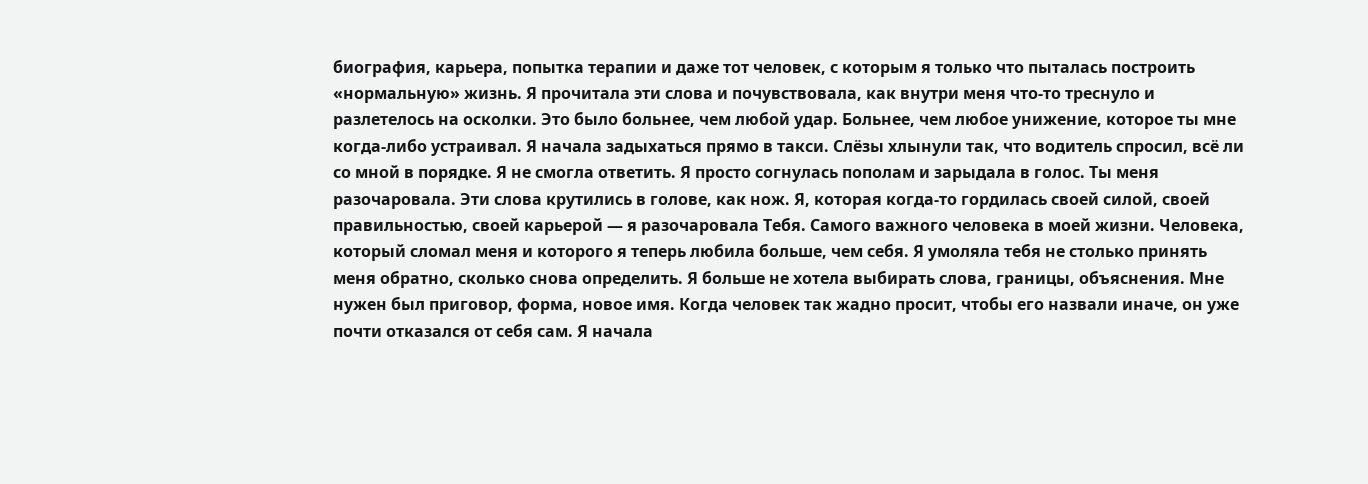биография, карьера, попытка терапии и даже тот человек, с которым я только что пыталась построить «нормальную» жизнь. Я прочитала эти слова и почувствовала, как внутри меня что-то треснуло и разлетелось на осколки. Это было больнее, чем любой удар. Больнее, чем любое унижение, которое ты мне когда-либо устраивал. Я начала задыхаться прямо в такси. Слёзы хлынули так, что водитель спросил, всё ли со мной в порядке. Я не смогла ответить. Я просто согнулась пополам и зарыдала в голос. Ты меня разочаровала. Эти слова крутились в голове, как нож. Я, которая когда-то гордилась своей силой, своей правильностью, своей карьерой — я разочаровала Тебя. Самого важного человека в моей жизни. Человека, который сломал меня и которого я теперь любила больше, чем себя. Я умоляла тебя не столько принять меня обратно, сколько снова определить. Я больше не хотела выбирать слова, границы, объяснения. Мне нужен был приговор, форма, новое имя. Когда человек так жадно просит, чтобы его назвали иначе, он уже почти отказался от себя сам. Я начала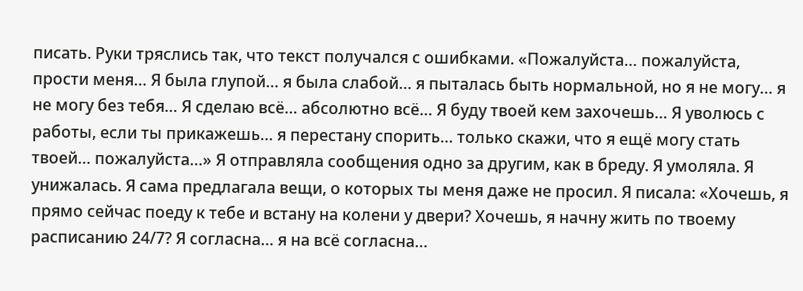писать. Руки тряслись так, что текст получался с ошибками. «Пожалуйста… пожалуйста, прости меня… Я была глупой… я была слабой… я пыталась быть нормальной, но я не могу… я не могу без тебя… Я сделаю всё… абсолютно всё… Я буду твоей кем захочешь… Я уволюсь с работы, если ты прикажешь… я перестану спорить… только скажи, что я ещё могу стать твоей… пожалуйста…» Я отправляла сообщения одно за другим, как в бреду. Я умоляла. Я унижалась. Я сама предлагала вещи, о которых ты меня даже не просил. Я писала: «Хочешь, я прямо сейчас поеду к тебе и встану на колени у двери? Хочешь, я начну жить по твоему расписанию 24/7? Я согласна… я на всё согласна…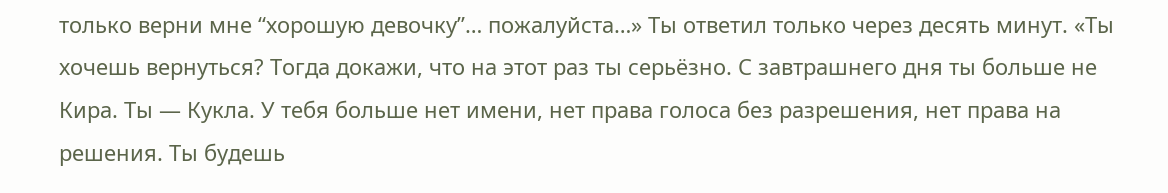только верни мне “хорошую девочку”… пожалуйста…» Ты ответил только через десять минут. «Ты хочешь вернуться? Тогда докажи, что на этот раз ты серьёзно. С завтрашнего дня ты больше не Кира. Ты — Кукла. У тебя больше нет имени, нет права голоса без разрешения, нет права на решения. Ты будешь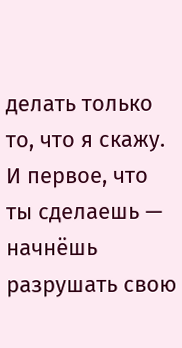делать только то, что я скажу. И первое, что ты сделаешь — начнёшь разрушать свою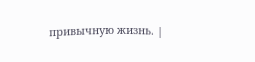привычную жизнь. |